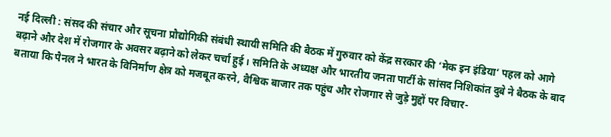नई दिल्ली : संसद की संचार और सूचना प्रौद्योगिकी संबंधी स्थायी समिति की बैठक में गुरुवार को केंद्र सरकार की ‘मेक इन इंडिया’ पहल को आगे बढ़ाने और देश में रोजगार के अवसर बढ़ाने को लेकर चर्चा हुई। समिति के अध्यक्ष और भारतीय जनता पार्टी के सांसद निशिकांत दुबे ने बैठक के बाद बताया कि पैनल ने भारत के विनिर्माण क्षेत्र को मजबूत करने, वैश्विक बाजार तक पहुंच और रोजगार से जुड़े मुद्दों पर विचार-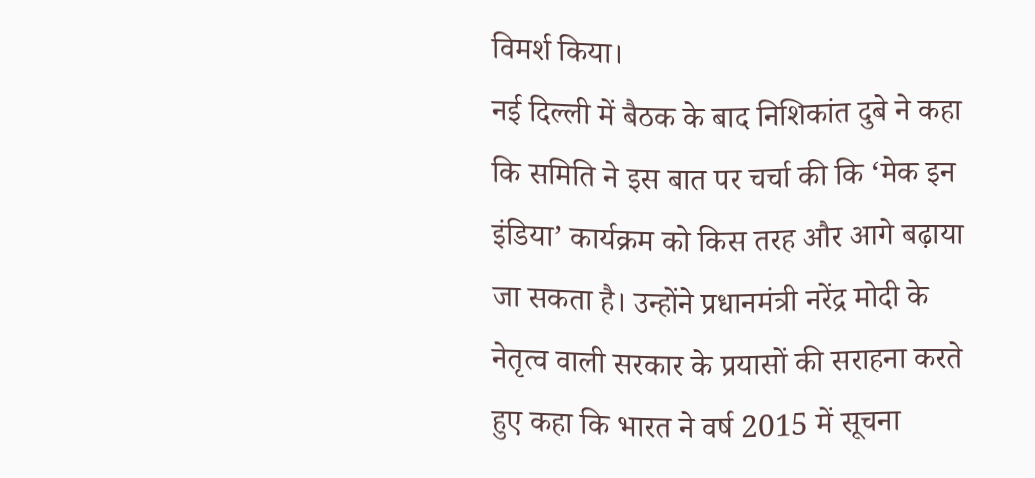विमर्श किया।
नई दिल्ली में बैठक के बाद निशिकांत दुबे ने कहा कि समिति ने इस बात पर चर्चा की कि ‘मेक इन इंडिया’ कार्यक्रम को किस तरह और आगे बढ़ाया जा सकता है। उन्होंने प्रधानमंत्री नरेंद्र मोदी के नेतृत्व वाली सरकार के प्रयासों की सराहना करते हुए कहा कि भारत ने वर्ष 2015 में सूचना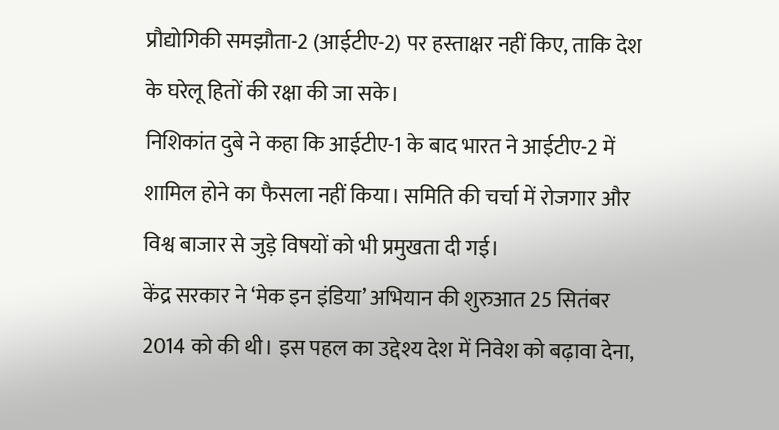प्रौद्योगिकी समझौता-2 (आईटीए-2) पर हस्ताक्षर नहीं किए, ताकि देश के घरेलू हितों की रक्षा की जा सके।
निशिकांत दुबे ने कहा कि आईटीए-1 के बाद भारत ने आईटीए-2 में शामिल होने का फैसला नहीं किया। समिति की चर्चा में रोजगार और विश्व बाजार से जुड़े विषयों को भी प्रमुखता दी गई।
केंद्र सरकार ने ‘मेक इन इंडिया’ अभियान की शुरुआत 25 सितंबर 2014 को की थी। इस पहल का उद्देश्य देश में निवेश को बढ़ावा देना,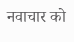नवाचार को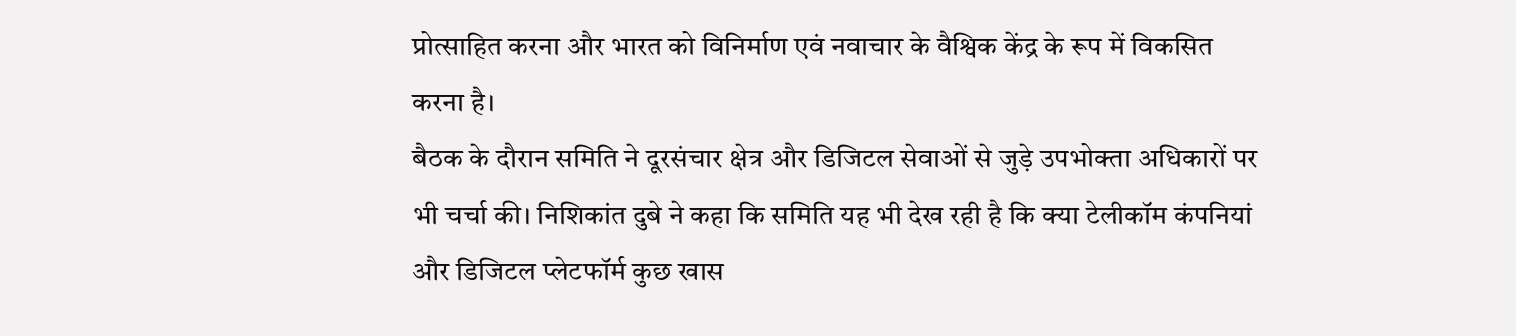प्रोत्साहित करना और भारत को विनिर्माण एवं नवाचार के वैश्विक केंद्र के रूप में विकसित करना है।
बैठक के दौरान समिति ने दूरसंचार क्षेत्र और डिजिटल सेवाओं से जुड़े उपभोक्ता अधिकारों पर भी चर्चा की। निशिकांत दुबे ने कहा कि समिति यह भी देख रही है कि क्या टेलीकॉम कंपनियां और डिजिटल प्लेटफॉर्म कुछ खास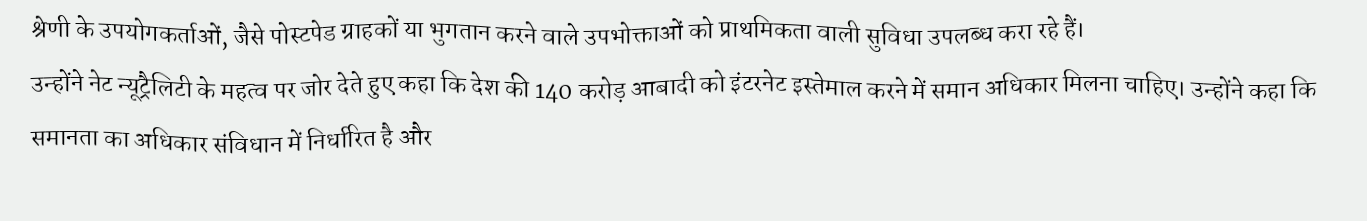श्रेणी के उपयोगकर्ताओं, जैसे पोस्टपेड ग्राहकों या भुगतान करने वाले उपभोक्ताओं को प्राथमिकता वाली सुविधा उपलब्ध करा रहे हैं।
उन्होंने नेट न्यूट्रैलिटी के महत्व पर जोर देते हुए कहा कि देश की 140 करोड़ आबादी को इंटरनेट इस्तेमाल करने में समान अधिकार मिलना चाहिए। उन्होंने कहा कि समानता का अधिकार संविधान में निर्धारित है और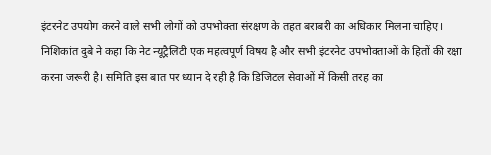इंटरनेट उपयोग करने वाले सभी लोगों को उपभोक्ता संरक्षण के तहत बराबरी का अधिकार मिलना चाहिए।
निशिकांत दुबे ने कहा कि नेट न्यूट्रैलिटी एक महत्वपूर्ण विषय है और सभी इंटरनेट उपभोक्ताओं के हितों की रक्षा करना जरूरी है। समिति इस बात पर ध्यान दे रही है कि डिजिटल सेवाओं में किसी तरह का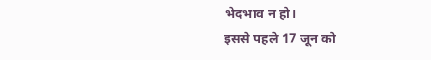भेदभाव न हो।
इससे पहले 17 जून को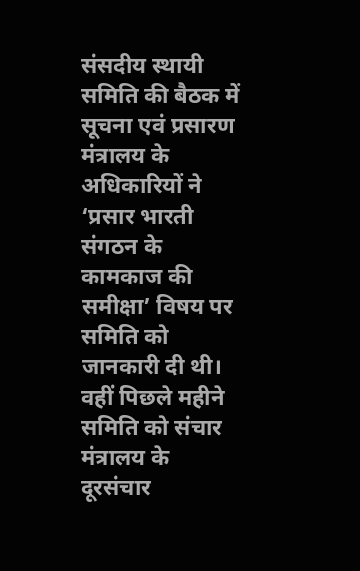संसदीय स्थायी समिति की बैठक में सूचना एवं प्रसारण मंत्रालय के अधिकारियों ने ‘प्रसार भारती संगठन के कामकाज की समीक्षा’ विषय पर समिति को जानकारी दी थी।
वहीं पिछले महीने समिति को संचार मंत्रालय के दूरसंचार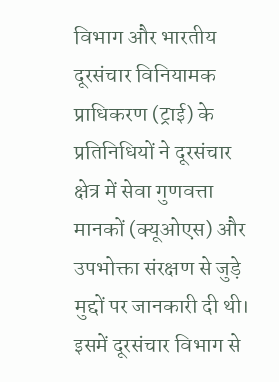विभाग और भारतीय दूरसंचार विनियामक प्राधिकरण (ट्राई) के प्रतिनिधियों ने दूरसंचार क्षेत्र में सेवा गुणवत्ता मानकों (क्यूओएस) और उपभोक्ता संरक्षण से जुड़े मुद्दों पर जानकारी दी थी। इसमें दूरसंचार विभाग से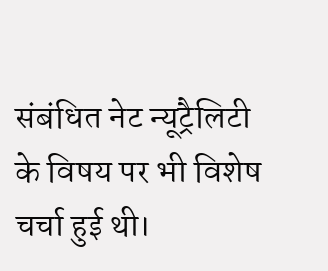संबंधित नेट न्यूट्रैलिटी के विषय पर भी विशेष चर्चा हुई थी।